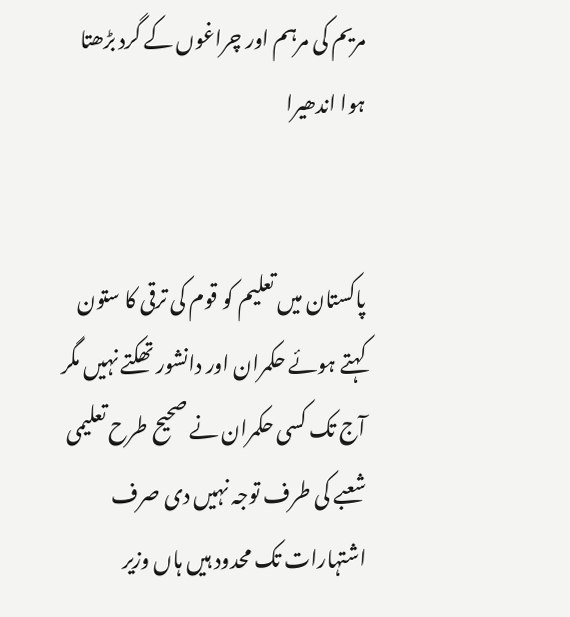مریم کی مرہم اور چراغوں کے گرد بڑھتا ہوا اندھیرا


پاکستان میں تعلیم کو قوم کی ترقی کا ستون کہتے ہوئے حکمران اور دانشور تھکتے نہیں مگر آج تک کسی حکمران نے صحیح طرح تعلیمی شعبے کی طرف توجہ نہیں دی صرف اشتہارات تک محدود ہیں ہاں وزیر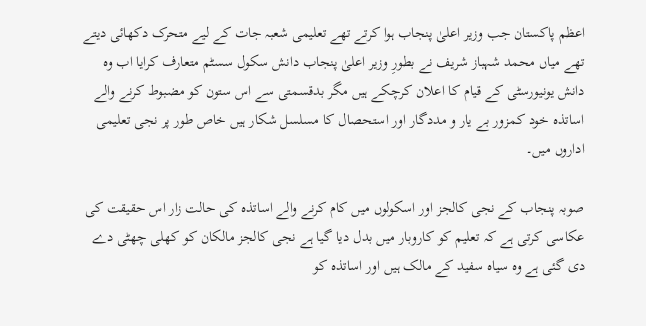اعظم پاکستان جب وزیر اعلیٰ پنجاب ہوا کرتے تھے تعلیمی شعبہ جات کے لیے متحرک دکھائی دیتے تھے میاں محمد شہباز شریف نے بطورِ وزیر اعلیٰ پنجاب دانش سکول سسٹم متعارف کرایا اب وہ دانش یونیورسٹی کے قیام کا اعلان کرچکے ہیں مگر بدقسمتی سے اس ستون کو مضبوط کرنے والے اساتذہ خود کمزور بے یار و مددگار اور استحصال کا مسلسل شکار ہیں خاص طور پر نجی تعلیمی اداروں میں۔

صوبہ پنجاب کے نجی کالجز اور اسکولوں میں کام کرنے والے اساتذہ کی حالت زار اس حقیقت کی عکاسی کرتی ہے کہ تعلیم کو کاروبار میں بدل دیا گیا ہے نجی کالجز مالکان کو کھلی چھٹی دے دی گئی ہے وہ سیاہ سفید کے مالک ہیں اور اساتذہ کو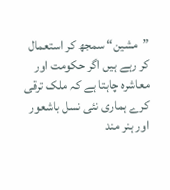”مشین“ سمجھ کر استعمال کر رہے ہیں اگر حکومت اور معاشرہ چاہتا ہے کہ ملک ترقی کرے ہماری نئی نسل باشعور اور ہنر مند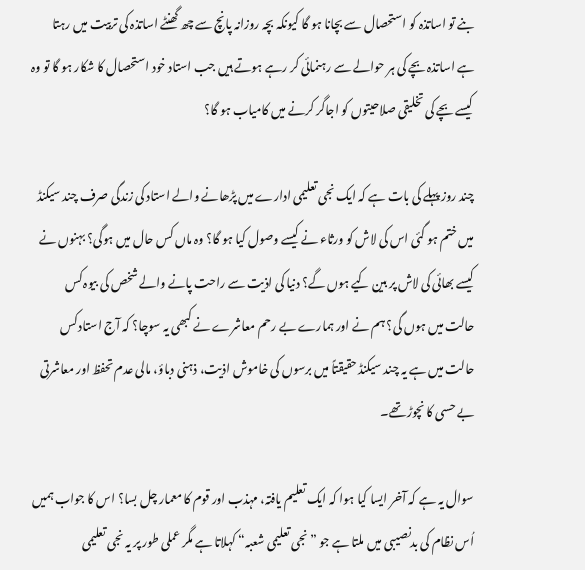بنے تو اساتذہ کو استحصال سے بچانا ہو گا کیونکہ بچہ روزانہ پانچ سے چھ گھنٹے اساتذہ کی تربیت میں رہتا ہے اساتذہ بچے کی ہر حوالے سے رہنمائی کر رہے ہوتے ہیں جب استاد خود استحصال کا شکار ہو گا تو وہ کیسے بچے کی تخلیقی صلاحیتوں کو اجاگر کرنے میں کامیاب ہو گا؟

چند روز پہلے کی بات ہے کہ ایک نجی تعلیمی ادارے میں پڑھانے والے استاد کی زندگی صرف چند سیکنڈ میں ختم ہو گئی اس کی لاش کو ورثاء نے کیسے وصول کیا ہو گا؟ وہ ماں کس حال میں ہوگی؟ بہنوں نے کیسے بھائی کی لاش پر بین کیے ہوں گے؟ دنیا کی اذیت سے راحت پانے والے شخص کی بیوہ کس حالت میں ہوں گی؟ ہم نے اور ہمارے بے رحم معاشرے نے کبھی یہ سوچا؟ کہ آج استاد کس حالت میں ہے یہ چند سیکنڈ حقیقتاً میں برسوں کی خاموش اذیت، ذہنی دباؤ، مالی عدم تحفظ اور معاشرتی بے حسی کا نچوڑ تھے۔

سوال یہ ہے کہ آخر ایسا کیا ہوا کہ ایک تعلیم یافتہ، مہذب اور قوم کا معمار چل بسا؟ اس کا جواب ہمیں اُس نظام کی بدنصیبی میں ملتا ہے جو ”نجی تعلیمی شعبہ“ کہلاتا ہے مگر عملی طور پر یہ نجی تعلیمی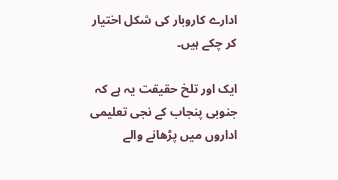ادارے کاروبار کی شکل اختیار کر چکے ہیں۔

ایک اور تلخ حقیقت یہ ہے کہ جنوبی پنجاب کے نجی تعلیمی اداروں میں پڑھانے والے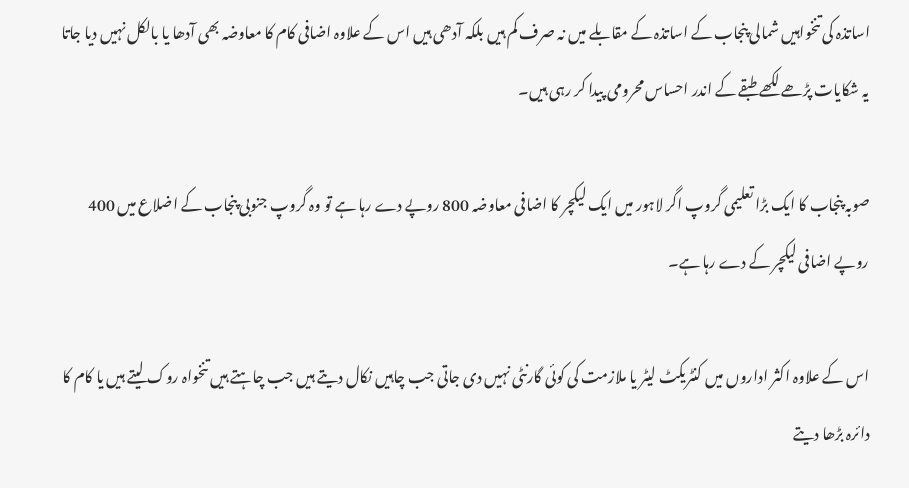اساتذہ کی تنخواہیں شمالی پنجاب کے اساتذہ کے مقابلے میں نہ صرف کم ہیں بلکہ آدھی ہیں اس کے علاوہ اضافی کام کا معاوضہ بھی آدھا یا بالکل نہیں دیا جاتا یہ شکایات پڑھے لکھے طبقے کے اندر احساس محرومی پیدا کر رہی ہیں۔

صوبہ پنجاب کا ایک بڑا تعلیمی گروپ اگر لاہور میں ایک لیکچر کا اضافی معاوضہ 800 روپے دے رہا ہے تو وہ گروپ جنوبی پنجاب کے اضلاع میں 400 روپے اضافی لیکچر کے دے رہا ہے۔

اس کے علاوہ اکثر اداروں میں کنٹریکٹ لیٹر یا ملازمت کی کوئی گارنٹی نہیں دی جاتی جب چاہیں نکال دیتے ہیں جب چاہتے ہیں تنخواہ روک لیتے ہیں یا کام کا دائرہ بڑھا دیتے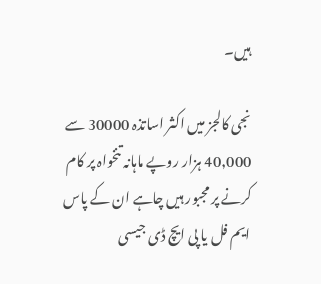ہیں۔

نجی کالجز میں اکثر اساتذہ 30000 سے 40,000 ہزار روپے ماہانہ تنخواہ پر کام کرنے پر مجبور ہیں چاہے ان کے پاس ایم فل یا پی ایچ ڈی جیسی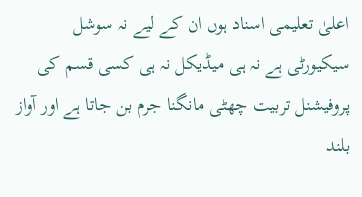اعلیٰ تعلیمی اسناد ہوں ان کے لیے نہ سوشل سیکیورٹی ہے نہ ہی میڈیکل نہ ہی کسی قسم کی پروفیشنل تربیت چھٹی مانگنا جرم بن جاتا ہے اور آواز بلند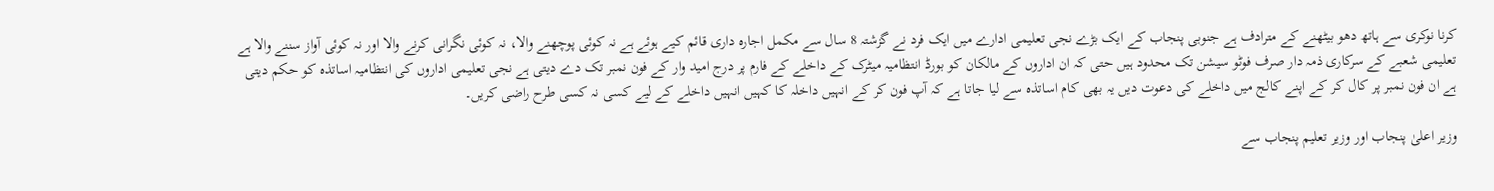کرنا نوکری سے ہاتھ دھو بیٹھنے کے مترادف ہے جنوبی پنجاب کے ایک بڑے نجی تعلیمی ادارے میں ایک فرد نے گزشتہ 8 سال سے مکمل اجارہ داری قائم کیے ہوئے ہے نہ کوئی پوچھنے والا، نہ کوئی نگرانی کرنے والا اور نہ کوئی آواز سننے والا ہے تعلیمی شعبے کے سرکاری ذمہ دار صرف فوٹو سیشن تک محدود ہیں حتی کہ ان اداروں کے مالکان کو بورڈ انتظامیہ میٹرک کے داخلے کے فارم پر درج امید وار کے فون نمبر تک دے دیتی ہے نجی تعلیمی اداروں کی انتظامیہ اساتذہ کو حکم دیتی ہے ان فون نمبر پر کال کر کے اپنے کالج میں داخلے کی دعوت دیں یہ بھی کام اساتذہ سے لیا جاتا ہے کہ آپ فون کر کے انہیں داخلہ کا کہیں انہیں داخلے کے لیے کسی نہ کسی طرح راضی کریں۔

وزیر اعلیٰ پنجاب اور وزیر تعلیم پنجاب سے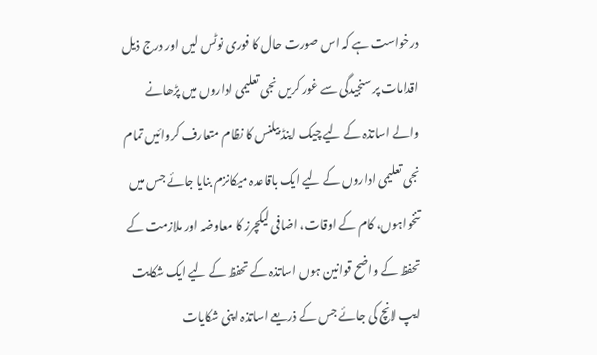درخواست ہے کہ اس صورت حال کا فوری نوٹس لیں اور درج ذیل اقدامات پر سنجیدگی سے غور کریں نجی تعلیمی اداروں میں پڑھانے والے اساتذہ کے لیے چیک اینڈ بیلنس کا نظام متعارف کروائیں تمام نجی تعلیمی اداروں کے لیے ایک باقاعدہ میکانزم بنایا جائے جس میں تنخواہوں، کام کے اوقات، اضافی لیکچرز کا معاوضہ اور ملازمت کے تحفظ کے واضح قوانین ہوں اساتذہ کے تحفظ کے لیے ایک شکایت ایپ لانچ کی جائے جس کے ذریعے اساتذہ اپنی شکایات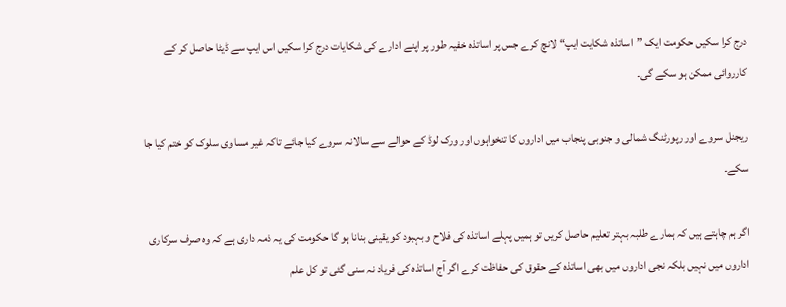درج کرا سکیں حکومت ایک ”اساتذہ شکایت ایپ“ لانچ کرے جس پر اساتذہ خفیہ طور پر اپنے ادارے کی شکایات درج کرا سکیں اس ایپ سے ڈیٹا حاصل کر کے کارروائی ممکن ہو سکے گی۔

ریجنل سروے اور رپورٹنگ شمالی و جنوبی پنجاب میں اداروں کا تنخواہوں اور ورک لوڈ کے حوالے سے سالانہ سروے کیا جائے تاکہ غیر مساوی سلوک کو ختم کیا جا سکے۔

اگر ہم چاہتے ہیں کہ ہمارے طلبہ بہتر تعلیم حاصل کریں تو ہمیں پہلے اساتذہ کی فلاح و بہبود کو یقینی بنانا ہو گا حکومت کی یہ ذمہ داری ہے کہ وہ صرف سرکاری اداروں میں نہیں بلکہ نجی اداروں میں بھی اساتذہ کے حقوق کی حفاظت کرے اگر آج اساتذہ کی فریاد نہ سنی گئی تو کل علم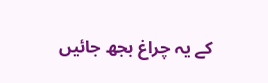کے یہ چراغ بجھ جائیں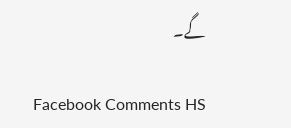گے۔

Facebook Comments HS